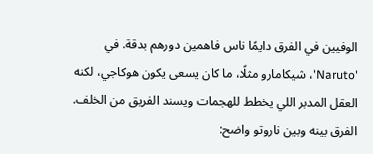الوفيين في الفرق دايمًا ناس فاهمين دورهم بدقة. في 'Naruto'، شيكامارو مثلًا، ما كان يسعى يكون هوكاجي، لكنه العقل المدبر اللي يخطط للهجمات ويسند الفريق من الخلف. الفرق بينه وبين ناروتو واضح: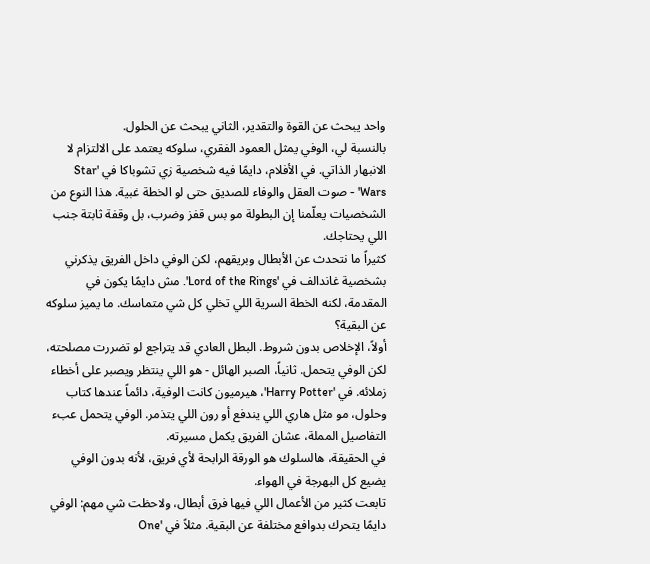واحد يبحث عن القوة والتقدير، الثاني يبحث عن الحلول.
بالنسبة لي، الوفي يمثل العمود الفقري، سلوكه يعتمد على الالتزام لا الانبهار الذاتي. في الأفلام، دايمًا فيه شخصية زي تشوباكا في 'Star Wars' - صوت العقل والوفاء للصديق حتى لو الخطة غبية. هذا النوع من الشخصيات يعلّمنا إن البطولة مو بس قفز وضرب، بل وقفة ثابتة جنب اللي يحتاجك.
كثيراً ما نتحدث عن الأبطال وبريقهم، لكن الوفي داخل الفريق يذكرني بشخصية غاندالف في 'Lord of the Rings'. مش دايمًا يكون في المقدمة، لكنه الخطة السرية اللي تخلي كل شي متماسك. ما يميز سلوكه عن البقية؟
أولاً، الإخلاص بدون شروط. البطل العادي قد يتراجع لو تضررت مصلحته، لكن الوفي يتحمل. ثانياً، الصبر الهائل - هو اللي ينتظر ويصبر على أخطاء زملائه. في 'Harry Potter'، هيرميون كانت الوفية، دائماً عندها كتاب وحلول، مو مثل هاري اللي يندفع أو رون اللي يتذمر. الوفي يتحمل عبء التفاصيل المملة، عشان الفريق يكمل مسيرته.
في الحقيقة، هالسلوك هو الورقة الرابحة لأي فريق، لأنه بدون الوفي يضيع كل البهرجة في الهواء.
تابعت كثير من الأعمال اللي فيها فرق أبطال، ولاحظت شي مهم: الوفي دايمًا يتحرك بدوافع مختلفة عن البقية. مثلاً في 'One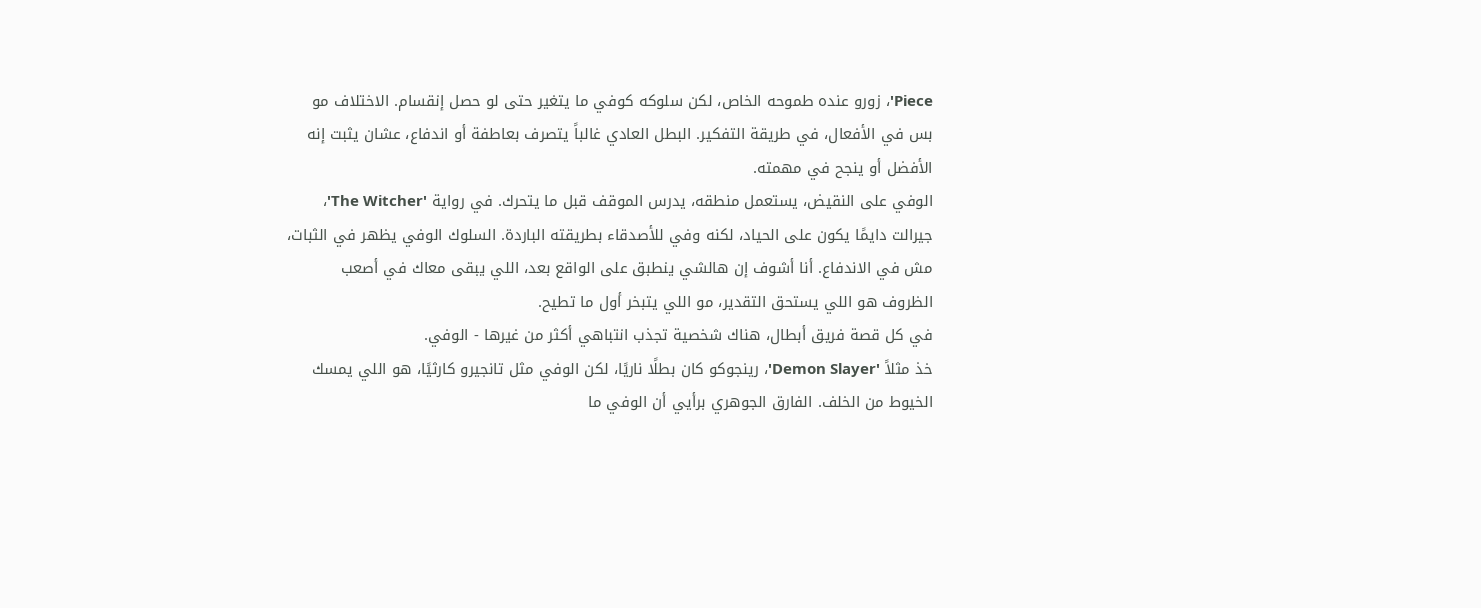Piece'، زورو عنده طموحه الخاص، لكن سلوكه كوفي ما يتغير حتى لو حصل إنقسام. الاختلاف مو بس في الأفعال، في طريقة التفكير. البطل العادي غالباً يتصرف بعاطفة أو اندفاع، عشان يثبت إنه الأفضل أو ينجح في مهمته.
الوفي على النقيض، يستعمل منطقه، يدرس الموقف قبل ما يتحرك. في رواية 'The Witcher'، جيرالت دايمًا يكون على الحياد، لكنه وفي للأصدقاء بطريقته الباردة. السلوك الوفي يظهر في الثبات، مش في الاندفاع. أنا أشوف إن هالشي ينطبق على الواقع بعد، اللي يبقى معاك في أصعب الظروف هو اللي يستحق التقدير، مو اللي يتبخر أول ما تطيح.
في كل قصة فريق أبطال، هناك شخصية تجذب انتباهي أكثر من غيرها - الوفي.
خذ مثلاً 'Demon Slayer'، رينجوكو كان بطلًا ناريًا، لكن الوفي مثل تانجيرو كارثيًا، هو اللي يمسك الخيوط من الخلف. الفارق الجوهري برأيي أن الوفي ما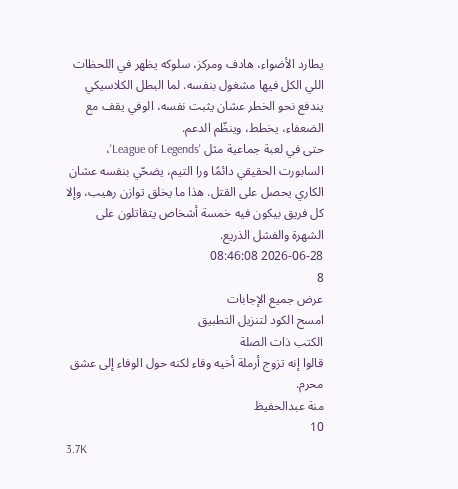يطارد الأضواء، هادف ومركز، سلوكه يظهر في اللحظات اللي الكل فيها مشغول بنفسه. لما البطل الكلاسيكي يندفع نحو الخطر عشان يثبت نفسه، الوفي يقف مع الضعفاء، يخطط، وينظّم الدعم.
حتى في لعبة جماعية مثل 'League of Legends'، السابورت الحقيقي دائمًا ورا التيم، يضحّي بنفسه عشان الكاري يحصل على القتل. هذا ما يخلق توازن رهيب، وإلا كل فريق بيكون فيه خمسة أشخاص يتقاتلون على الشهرة والفشل الذريع.
2026-06-28 08:46:08
8
عرض جميع الإجابات
امسح الكود لتنزيل التطبيق
الكتب ذات الصلة
قالوا إنه تزوج أرملة أخيه وفاء لكنه حول الوفاء إلى عشق محرم.
منة عبدالحفيظ
10
3.7K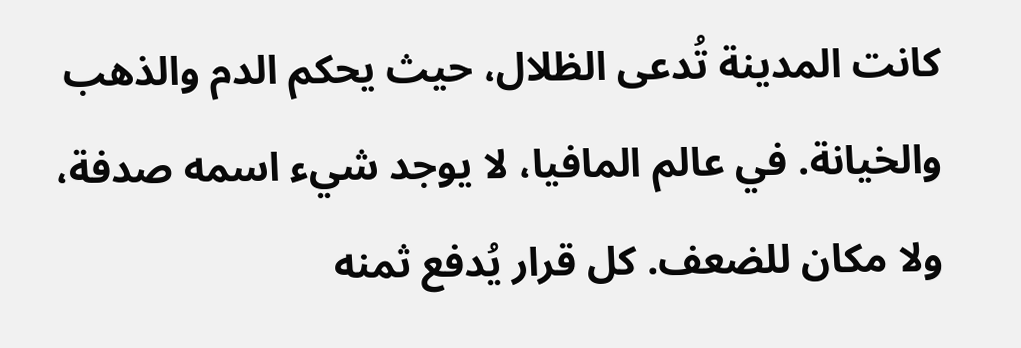كانت المدينة تُدعى الظلال، حيث يحكم الدم والذهب والخيانة. في عالم المافيا، لا يوجد شيء اسمه صدفة، ولا مكان للضعف. كل قرار يُدفع ثمنه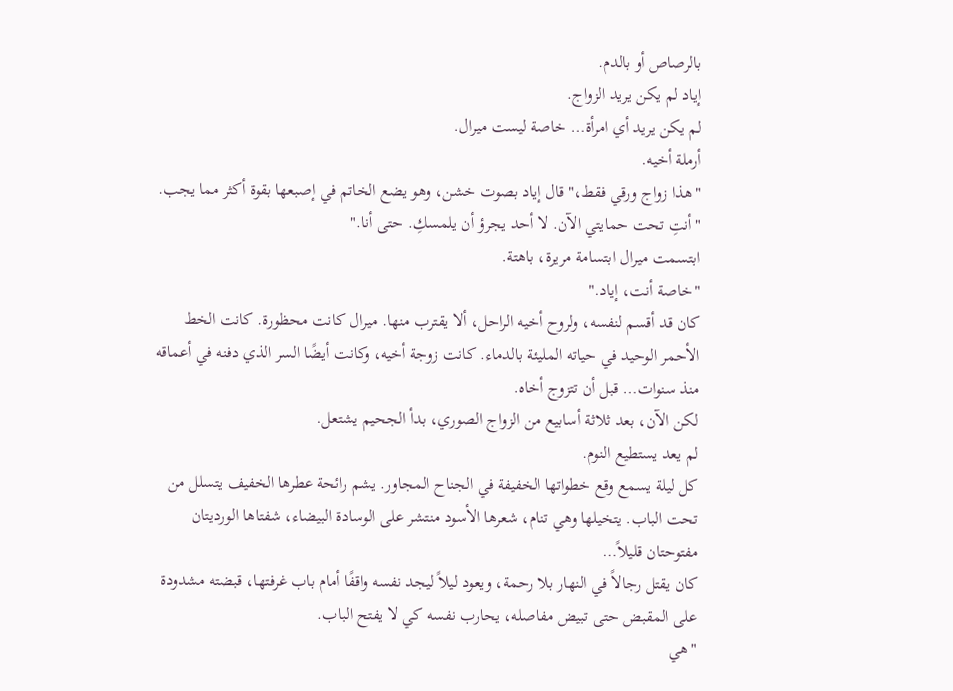بالرصاص أو بالدم.
إياد لم يكن يريد الزواج.
لم يكن يريد أي امرأة… خاصة ليست ميرال.
أرملة أخيه.
"هذا زواج ورقي فقط،" قال إياد بصوت خشن، وهو يضع الخاتم في إصبعها بقوة أكثر مما يجب. "أنتِ تحت حمايتي الآن. لا أحد يجرؤ أن يلمسكِ. حتى أنا."
ابتسمت ميرال ابتسامة مريرة، باهتة.
"خاصة أنت، إياد."
كان قد أقسم لنفسه، ولروح أخيه الراحل، ألا يقترب منها. ميرال كانت محظورة. كانت الخط الأحمر الوحيد في حياته المليئة بالدماء. كانت زوجة أخيه، وكانت أيضًا السر الذي دفنه في أعماقه منذ سنوات… قبل أن تتزوج أخاه.
لكن الآن، بعد ثلاثة أسابيع من الزواج الصوري، بدأ الجحيم يشتعل.
لم يعد يستطيع النوم.
كل ليلة يسمع وقع خطواتها الخفيفة في الجناح المجاور. يشم رائحة عطرها الخفيف يتسلل من تحت الباب. يتخيلها وهي تنام، شعرها الأسود منتشر على الوسادة البيضاء، شفتاها الورديتان مفتوحتان قليلاً…
كان يقتل رجالاً في النهار بلا رحمة، ويعود ليلاً ليجد نفسه واقفًا أمام باب غرفتها، قبضته مشدودة على المقبض حتى تبيض مفاصله، يحارب نفسه كي لا يفتح الباب.
"هي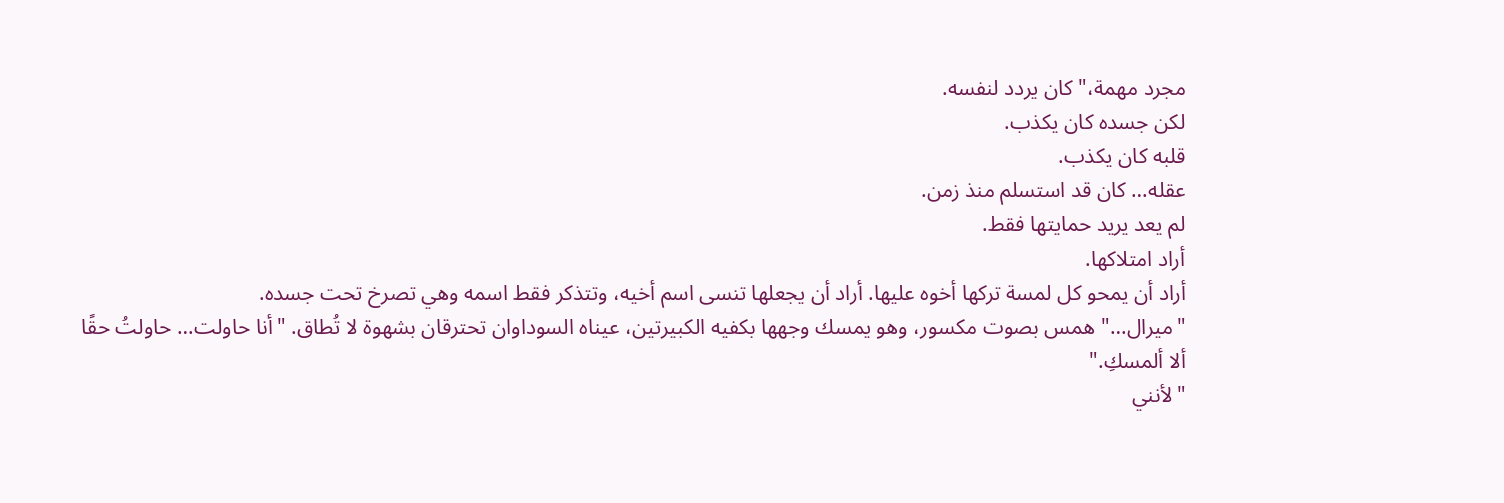مجرد مهمة،" كان يردد لنفسه.
لكن جسده كان يكذب.
قلبه كان يكذب.
عقله… كان قد استسلم منذ زمن.
لم يعد يريد حمايتها فقط.
أراد امتلاكها.
أراد أن يمحو كل لمسة تركها أخوه عليها. أراد أن يجعلها تنسى اسم أخيه، وتتذكر فقط اسمه وهي تصرخ تحت جسده.
"ميرال…" همس بصوت مكسور، وهو يمسك وجهها بكفيه الكبيرتين، عيناه السوداوان تحترقان بشهوة لا تُطاق. "أنا حاولت… حاولتُ حقًا ألا ألمسكِ."
"لأنني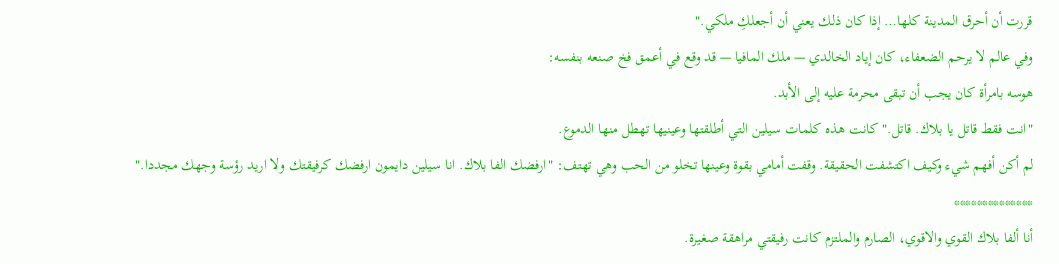قررت أن أحرق المدينة كلها… إذا كان ذلك يعني أن أجعلكِ ملكي."
وفي عالم لا يرحم الضعفاء، كان إياد الخالدي — ملك المافيا — قد وقع في أعمق فخ صنعه بنفسه:
هوسه بامرأة كان يجب أن تبقى محرمة عليه إلى الأبد.
"انت فقط قاتل يا بلاك. قاتل." كانت هذه كلمات سيلين التي أطلقتها وعينيها تهطل منها الدموع.
لم أكن أفهم شيء وكيف اكتشفت الحقيقة. وقفت أمامي بقوة وعينها تخلو من الحب وهي تهتف: "ارفضك الفا بلاك. انا سيلين دايمون ارفضك كرفيقتك ولا اريد رؤسة وجهك مجددا."
**************
أنا ألفا بلاك القوي والاقوي، الصارم والملتزم كانت رفيقتي مراهقة صغيرة.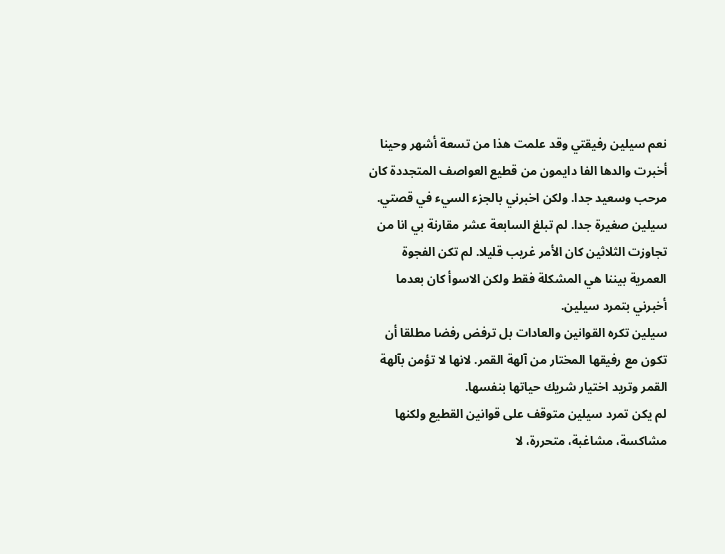نعم سيلين رفيقتي وقد علمت هذا من تسعة أشهر وحينا أخبرت والدها الفا دايمون من قطيع العواصف المتجددة كان مرحب وسعيد جدا. ولكن اخبرني بالجزء السيء في قصتي. سيلين صغيرة جدا. لم تبلغ السابعة عشر مقارنة بي انا من تجاوزت الثلاثين كان الأمر غريب قليلا. لم تكن الفجوة العمرية بيننا هي المشكلة فقط ولكن الاسوأ كان بعدما أخبرني بتمرد سيلين.
سيلين تكره القوانين والعادات بل ترفض رفضا مطلقا أن تكون مع رفيقها المختار من آلهة القمر. لانها لا تؤمن بآلهة القمر وتريد اختيار شريك حياتها بنفسها.
لم يكن تمرد سيلين متوقف على قوانين القطيع ولكنها مشاكسة، مشاغبة، متحررة، لا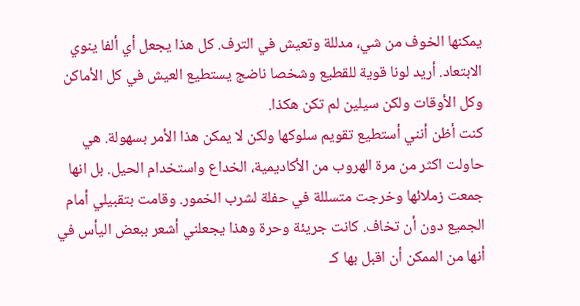يمكنها الخوف من شي، مدللة وتعيش في الترف. كل هذا يجعل أي ألفا ينوي الابتعاد. أريد لونا قوية للقطيع وشخصا ناضج يستطيع العيش في كل الأماكن وكل الأوقات ولكن سيلين لم تكن هكذا.
كنت أظن أنني أستطيع تقويم سلوكها ولكن لا يمكن هذا الأمر بسهولة. هي حاولت اكثر من مرة الهروب من الأكاديمية، الخداع واستخدام الحيل. بل انها جمعت زملائها وخرجت متسللة في حفلة لشرب الخمور. وقامت بتقبيلي أمام الجميع دون أن تخاف. كانت جريئة وحرة وهذا يجعلني أشعر ببعض اليأس في أنها من الممكن أن اقبل بها كـ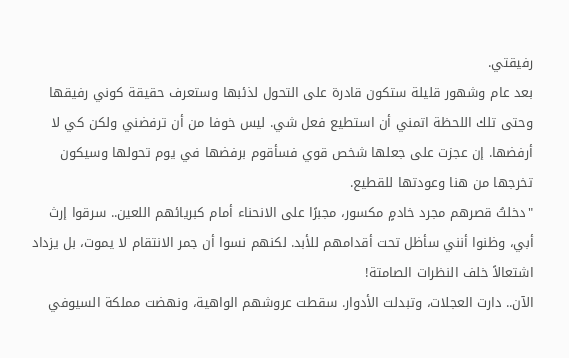رفيقتي.
بعد عام وشهور قليلة ستكون قادرة على التحول لذئبها وستعرف حقيقة كوني رفيقها وحتى تلك اللحظة اتمني أن استطيع فعل شي. ليس خوفا من أن ترفضني ولكن كي لا أرفضها. إن عجزت على جعلها شخص قوي فسأقوم برفضها في يوم تحولها وسيكون تخرجها من هنا وعودتها للقطيع.
"دخلتُ قصرهم مجرد خادمٍ مكسور، مجبرًا على الانحناء أمام كبريائهم اللعين.. سرقوا إرث أبي، وظنوا أنني سأظل تحت أقدامهم للأبد. لكنهم نسوا أن جمر الانتقام لا يموت، بل يزداد اشتعالاً خلف النظرات الصامتة!
الآن.. دارت العجلات، وتبدلت الأدوار. سقطت عروشهم الواهية، ونهضت مملكة السيوفي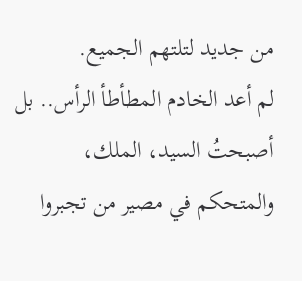من جديد لتلتهم الجميع.
لم أعد الخادم المطأطأ الرأس.. بل أصبحتُ السيد، الملك، والمتحكم في مصير من تجبروا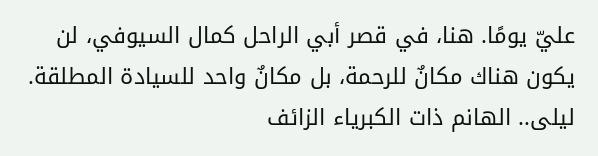عليّ يومًا. هنا، في قصر أبي الراحل كمال السيوفي، لن يكون هناك مكانٌ للرحمة، بل مكانٌ واحد للسيادة المطلقة.
ليلى.. الهانم ذات الكبرياء الزائف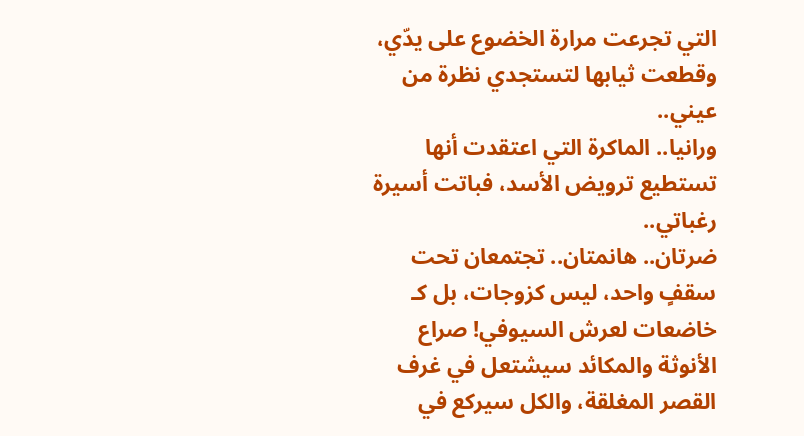التي تجرعت مرارة الخضوع على يدّي، وقطعت ثيابها لتستجدي نظرة من عيني..
ورانيا.. الماكرة التي اعتقدت أنها تستطيع ترويض الأسد، فباتت أسيرة رغباتي..
ضرتان.. هانمتان.. تجتمعان تحت سقفٍ واحد، ليس كزوجات، بل كـ خاضعات لعرش السيوفي! صراع الأنوثة والمكائد سيشتعل في غرف القصر المغلقة، والكل سيركع في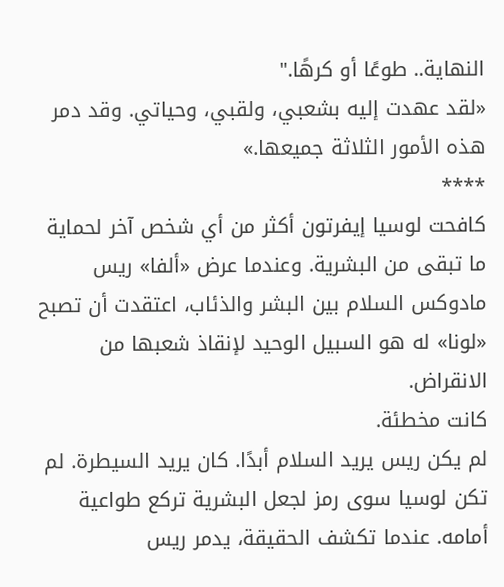النهاية.. طوعًا أو كرهًا."
«لقد عهدت إليه بشعبي، ولقبي، وحياتي. وقد دمر هذه الأمور الثلاثة جميعها.»
****
كافحت لوسيا إيفرتون أكثر من أي شخص آخر لحماية ما تبقى من البشرية. وعندما عرض «ألفا» ريس مادوكس السلام بين البشر والذئاب، اعتقدت أن تصبح «لونا» له هو السبيل الوحيد لإنقاذ شعبها من الانقراض.
كانت مخطئة.
لم يكن ريس يريد السلام أبدًا. كان يريد السيطرة. لم تكن لوسيا سوى رمز لجعل البشرية تركع طواعية أمامه. عندما تكشف الحقيقة، يدمر ريس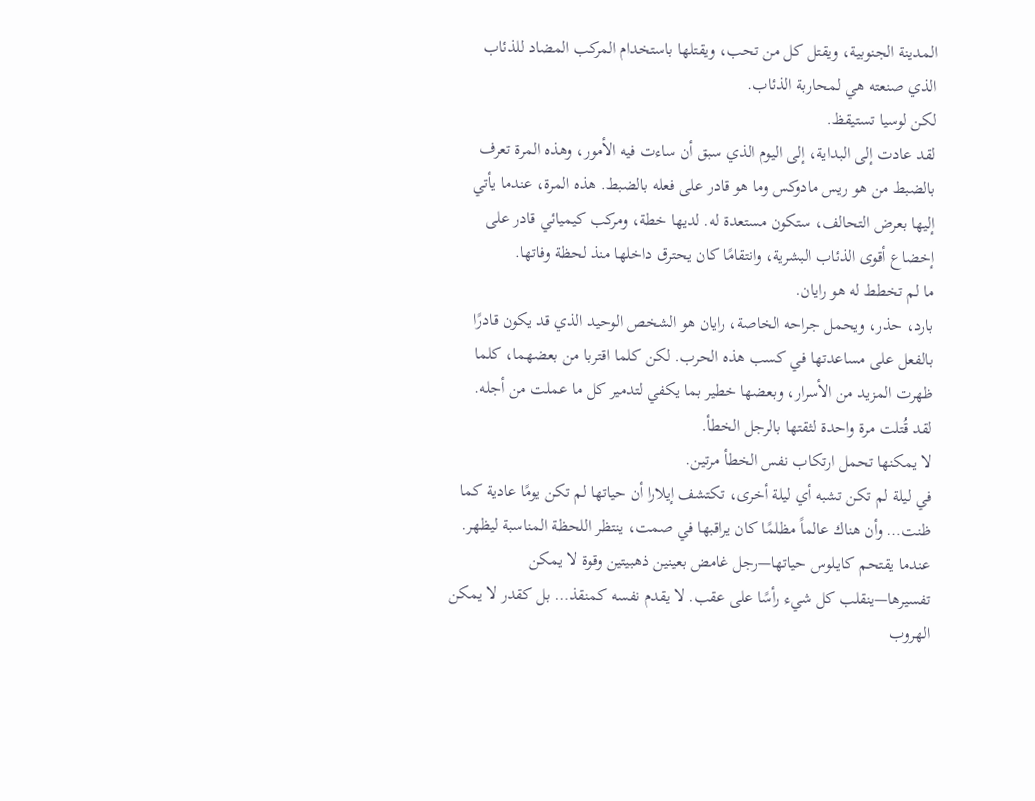المدينة الجنوبية، ويقتل كل من تحب، ويقتلها باستخدام المركب المضاد للذئاب الذي صنعته هي لمحاربة الذئاب.
لكن لوسيا تستيقظ.
لقد عادت إلى البداية، إلى اليوم الذي سبق أن ساءت فيه الأمور، وهذه المرة تعرف بالضبط من هو ريس مادوكس وما هو قادر على فعله بالضبط. هذه المرة، عندما يأتي إليها بعرض التحالف، ستكون مستعدة له. لديها خطة، ومركب كيميائي قادر على إخضاع أقوى الذئاب البشرية، وانتقامًا كان يحترق داخلها منذ لحظة وفاتها.
ما لم تخطط له هو رايان.
بارد، حذر، ويحمل جراحه الخاصة، رايان هو الشخص الوحيد الذي قد يكون قادرًا بالفعل على مساعدتها في كسب هذه الحرب. لكن كلما اقتربا من بعضهما، كلما ظهرت المزيد من الأسرار، وبعضها خطير بما يكفي لتدمير كل ما عملت من أجله.
لقد قُتلت مرة واحدة لثقتها بالرجل الخطأ.
لا يمكنها تحمل ارتكاب نفس الخطأ مرتين.
في ليلة لم تكن تشبه أي ليلة أخرى، تكتشف إيلارا أن حياتها لم تكن يومًا عادية كما ظنت… وأن هناك عالماً مظلمًا كان يراقبها في صمت، ينتظر اللحظة المناسبة ليظهر.
عندما يقتحم كايـلوس حياتها—رجل غامض بعينين ذهبيتين وقوة لا يمكن تفسيرها—ينقلب كل شيء رأسًا على عقب. لا يقدم نفسه كمنقذ… بل كقدر لا يمكن الهروب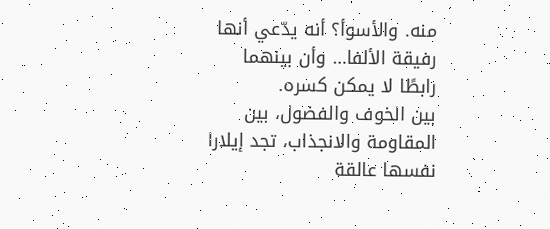منه. والأسوأ؟ أنه يدّعي أنها رفيقة الألفا… وأن بينهما رابطًا لا يمكن كسره.
بين الخوف والفضول، بين المقاومة والانجذاب، تجد إيلارا نفسها عالقة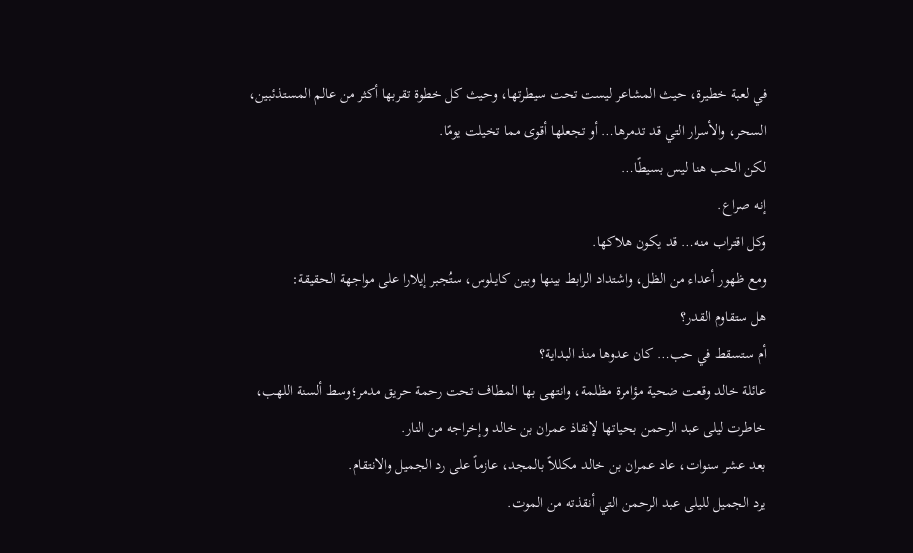في لعبة خطيرة، حيث المشاعر ليست تحت سيطرتها، وحيث كل خطوة تقربها أكثر من عالم المستذئبين، السحر، والأسرار التي قد تدمرها… أو تجعلها أقوى مما تخيلت يومًا.
لكن الحب هنا ليس بسيطًا…
إنه صراع.
وكل اقتراب منه… قد يكون هلاكها.
ومع ظهور أعداء من الظل، واشتداد الرابط بينها وبين كايـلوس، ستُجبر إيلارا على مواجهة الحقيقة:
هل ستقاوم القدر؟
أم ستسقط في حب… كان عدوها منذ البداية؟
عائلة خالد وقعت ضحية مؤامرة مظلمة، وانتهى بها المطاف تحت رحمة حريق مدمر؛وسط ألسنة اللهب، خاطرت ليلى عبد الرحمن بحياتها لإنقاذ عمران بن خالد وإخراجه من النار.
بعد عشر سنوات، عاد عمران بن خالد مكللاً بالمجد، عازماً على رد الجميل والانتقام.
يرد الجميل لليلى عبد الرحمن التي أنقذته من الموت.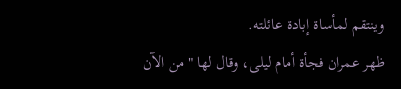وينتقم لمأساة إبادة عائلته.
ظهر عمران فجأة أمام ليلى، وقال لها "من الآن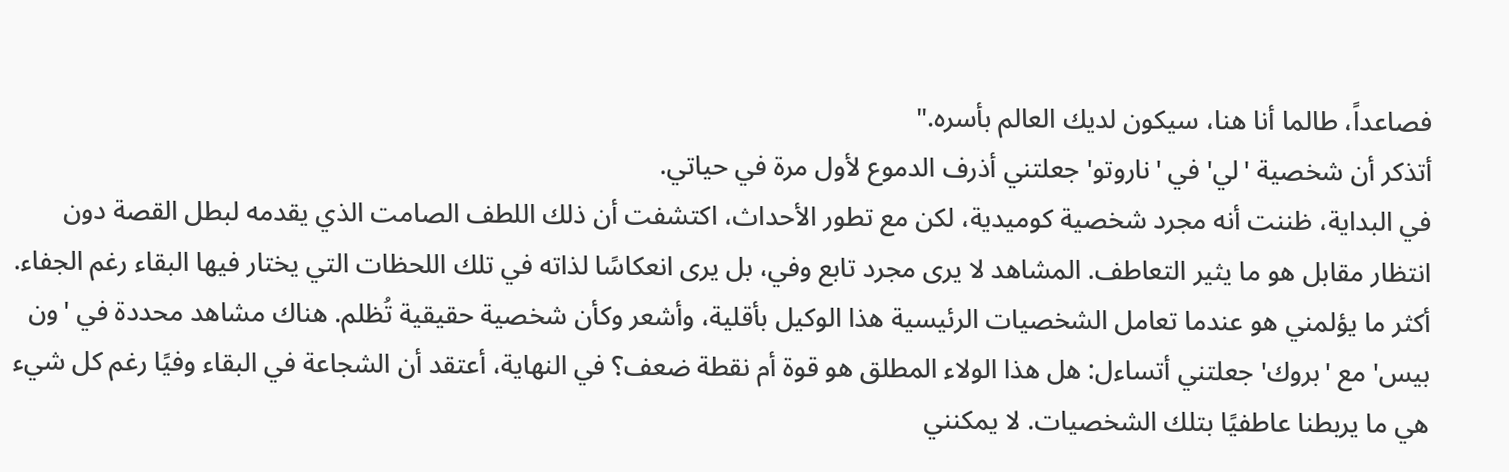فصاعداً، طالما أنا هنا، سيكون لديك العالم بأسره."
أتذكر أن شخصية 'لي' في 'ناروتو' جعلتني أذرف الدموع لأول مرة في حياتي.
في البداية، ظننت أنه مجرد شخصية كوميدية، لكن مع تطور الأحداث، اكتشفت أن ذلك اللطف الصامت الذي يقدمه لبطل القصة دون انتظار مقابل هو ما يثير التعاطف. المشاهد لا يرى مجرد تابع وفي، بل يرى انعكاسًا لذاته في تلك اللحظات التي يختار فيها البقاء رغم الجفاء.
أكثر ما يؤلمني هو عندما تعامل الشخصيات الرئيسية هذا الوكيل بأقلية، وأشعر وكأن شخصية حقيقية تُظلم. هناك مشاهد محددة في 'ون بيس' مع 'بروك' جعلتني أتساءل: هل هذا الولاء المطلق هو قوة أم نقطة ضعف؟ في النهاية، أعتقد أن الشجاعة في البقاء وفيًا رغم كل شيء هي ما يربطنا عاطفيًا بتلك الشخصيات. لا يمكنني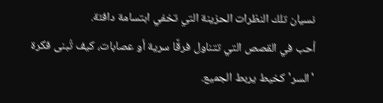نسيان تلك النظرات الحزينة التي تخفي ابتسامة دافئة.
أحب في القصص التي تتناول فرقًا سرية أو عصابات، كيف تُبنى فكرة 'السر' كخيط يربط الجميع.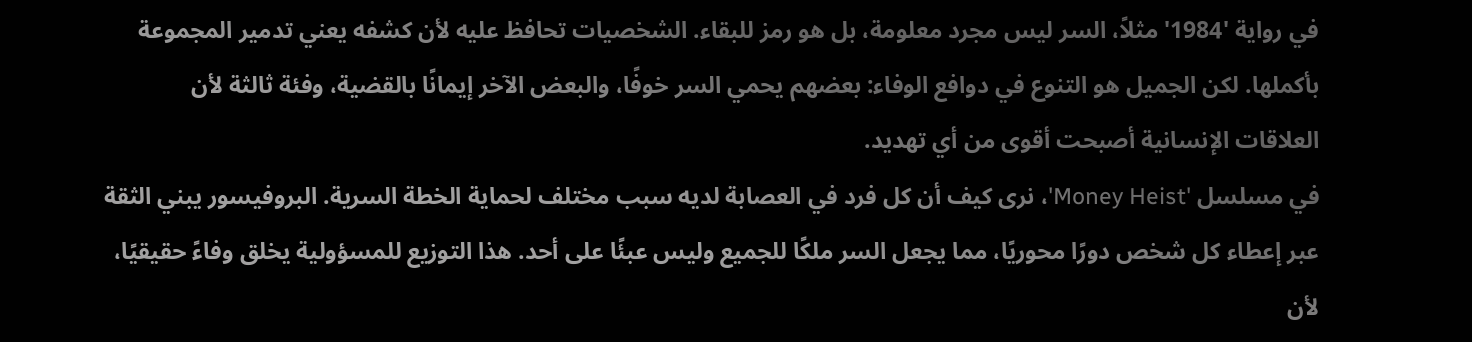في رواية '1984' مثلاً، السر ليس مجرد معلومة، بل هو رمز للبقاء. الشخصيات تحافظ عليه لأن كشفه يعني تدمير المجموعة بأكملها. لكن الجميل هو التنوع في دوافع الوفاء: بعضهم يحمي السر خوفًا، والبعض الآخر إيمانًا بالقضية، وفئة ثالثة لأن العلاقات الإنسانية أصبحت أقوى من أي تهديد.
في مسلسل 'Money Heist'، نرى كيف أن كل فرد في العصابة لديه سبب مختلف لحماية الخطة السرية. البروفيسور يبني الثقة عبر إعطاء كل شخص دورًا محوريًا، مما يجعل السر ملكًا للجميع وليس عبئًا على أحد. هذا التوزيع للمسؤولية يخلق وفاءً حقيقيًا، لأن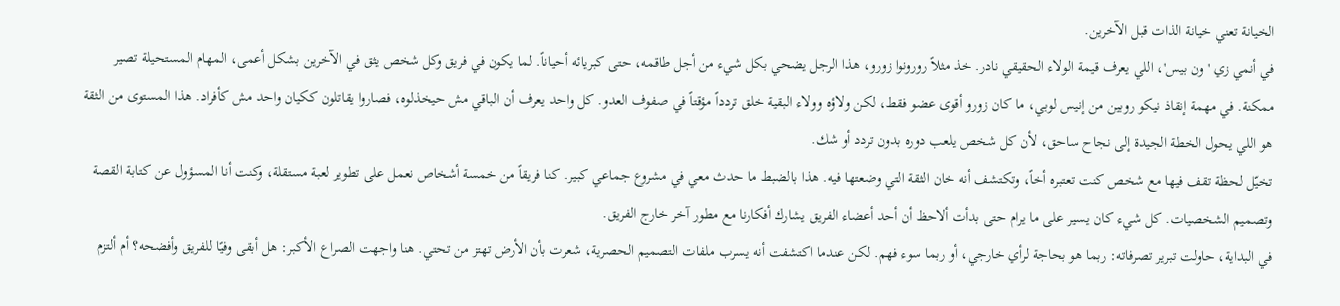الخيانة تعني خيانة الذات قبل الآخرين.
في أنمي زي 'ون بيس'، اللي يعرف قيمة الولاء الحقيقي نادر. خذ مثلاً رورونوا زورو، هذا الرجل يضحي بكل شيء من أجل طاقمه، حتى كبريائه أحياناً. لما يكون في فريق وكل شخص يثق في الآخرين بشكل أعمى، المهام المستحيلة تصير ممكنة. في مهمة إنقاذ نيكو روبين من إنيس لوبي، ما كان زورو أقوى عضو فقط، لكن ولاؤه وولاء البقية خلق تردداً مؤقتاً في صفوف العدو. كل واحد يعرف أن الباقي مش حيخذلوه، فصاروا يقاتلون ككيان واحد مش كأفراد. هذا المستوى من الثقة هو اللي يحول الخطة الجيدة إلى نجاح ساحق، لأن كل شخص يلعب دوره بدون تردد أو شك.
تخيّل لحظة تقف فيها مع شخص كنت تعتبره أخاً، وتكتشف أنه خان الثقة التي وضعتها فيه. هذا بالضبط ما حدث معي في مشروع جماعي كبير. كنا فريقاً من خمسة أشخاص نعمل على تطوير لعبة مستقلة، وكنت أنا المسؤول عن كتابة القصة وتصميم الشخصيات. كل شيء كان يسير على ما يرام حتى بدأت ألاحظ أن أحد أعضاء الفريق يشارك أفكارنا مع مطور آخر خارج الفريق.
في البداية، حاولت تبرير تصرفاته: ربما هو بحاجة لرأي خارجي، أو ربما سوء فهم. لكن عندما اكتشفت أنه يسرب ملفات التصميم الحصرية، شعرت بأن الأرض تهتز من تحتي. هنا واجهت الصراع الأكبر: هل أبقى وفيًا للفريق وأفضحه؟ أم ألتزم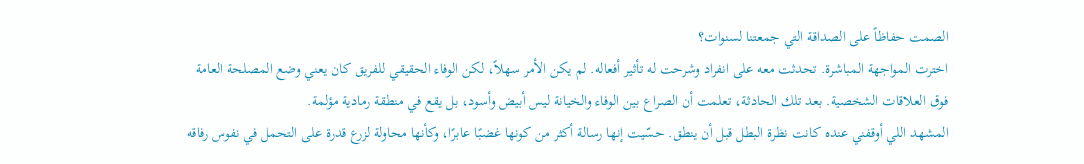الصمت حفاظاً على الصداقة التي جمعتنا لسنوات؟
اخترت المواجهة المباشرة. تحدثت معه على انفراد وشرحت له تأثير أفعاله. لم يكن الأمر سهلاً، لكن الوفاء الحقيقي للفريق كان يعني وضع المصلحة العامة فوق العلاقات الشخصية. بعد تلك الحادثة، تعلمت أن الصراع بين الوفاء والخيانة ليس أبيض وأسود، بل يقع في منطقة رمادية مؤلمة.
المشهد اللي أوقفني عنده كانت نظرة البطل قبل أن ينطق. حسّيت إنها رسالة أكثر من كونها غضبًا عابرًا، وكأنها محاولة لزرع قدرة على التحمل في نفوس رفاقه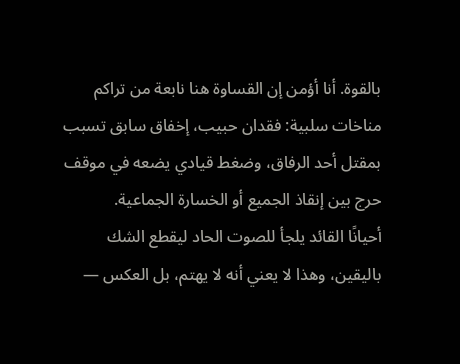بالقوة. أنا أؤمن إن القساوة هنا نابعة من تراكم مناخات سلبية: فقدان حبيب، إخفاق سابق تسبب بمقتل أحد الرفاق، وضغط قيادي يضعه في موقف حرج بين إنقاذ الجميع أو الخسارة الجماعية.
أحيانًا القائد يلجأ للصوت الحاد ليقطع الشك باليقين، وهذا لا يعني أنه لا يهتم، بل العكس —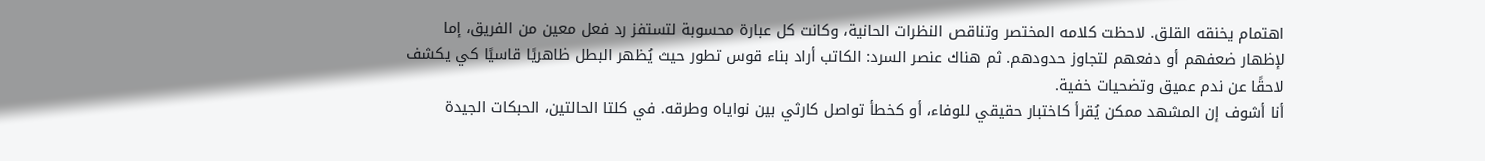اهتمام يخنقه القلق. لاحظت كلامه المختصر وتناقص النظرات الحانية، وكانت كل عبارة محسوبة لتستفز رد فعل معين من الفريق، إما لإظهار ضعفهم أو دفعهم لتجاوز حدودهم. ثم هناك عنصر السرد: الكاتب أراد بناء قوس تطور حيث يُظهر البطل ظاهريًا قاسيًا كي يكشف لاحقًا عن ندم عميق وتضحيات خفية.
أنا أشوف إن المشهد ممكن يُقرأ كاختبار حقيقي للوفاء، أو كخطأ تواصل كارثي بين نواياه وطرقه. في كلتا الحالتين، الحبكات الجيدة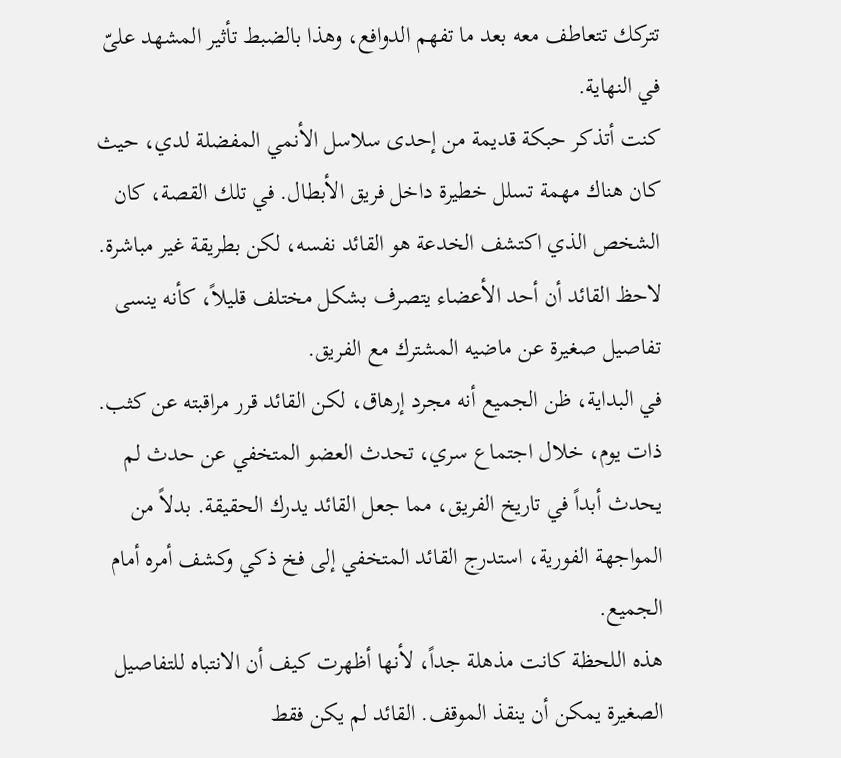تتركك تتعاطف معه بعد ما تفهم الدوافع، وهذا بالضبط تأثير المشهد علىّ في النهاية.
كنت أتذكر حبكة قديمة من إحدى سلاسل الأنمي المفضلة لدي، حيث كان هناك مهمة تسلل خطيرة داخل فريق الأبطال. في تلك القصة، كان الشخص الذي اكتشف الخدعة هو القائد نفسه، لكن بطريقة غير مباشرة. لاحظ القائد أن أحد الأعضاء يتصرف بشكل مختلف قليلاً، كأنه ينسى تفاصيل صغيرة عن ماضيه المشترك مع الفريق.
في البداية، ظن الجميع أنه مجرد إرهاق، لكن القائد قرر مراقبته عن كثب. ذات يوم، خلال اجتماع سري، تحدث العضو المتخفي عن حدث لم يحدث أبداً في تاريخ الفريق، مما جعل القائد يدرك الحقيقة. بدلاً من المواجهة الفورية، استدرج القائد المتخفي إلى فخ ذكي وكشف أمره أمام الجميع.
هذه اللحظة كانت مذهلة جداً، لأنها أظهرت كيف أن الانتباه للتفاصيل الصغيرة يمكن أن ينقذ الموقف. القائد لم يكن فقط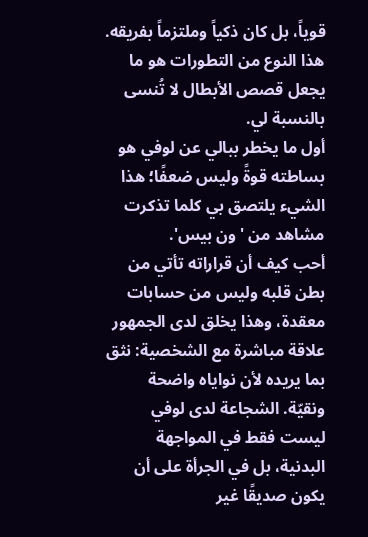قوياً، بل كان ذكياً وملتزماً بفريقه. هذا النوع من التطورات هو ما يجعل قصص الأبطال لا تُنسى بالنسبة لي.
أول ما يخطر ببالي عن لوفي هو بساطته قوةً وليس ضعفًا؛ هذا الشيء يلتصق بي كلما تذكرت مشاهد من 'ون بيس'.
أحب كيف أن قراراته تأتي من بطن قلبه وليس من حسابات معقدة، وهذا يخلق لدى الجمهور علاقة مباشرة مع الشخصية: نثق بما يريده لأن نواياه واضحة ونقيّة. الشجاعة لدى لوفي ليست فقط في المواجهة البدنية، بل في الجرأة على أن يكون صديقًا غير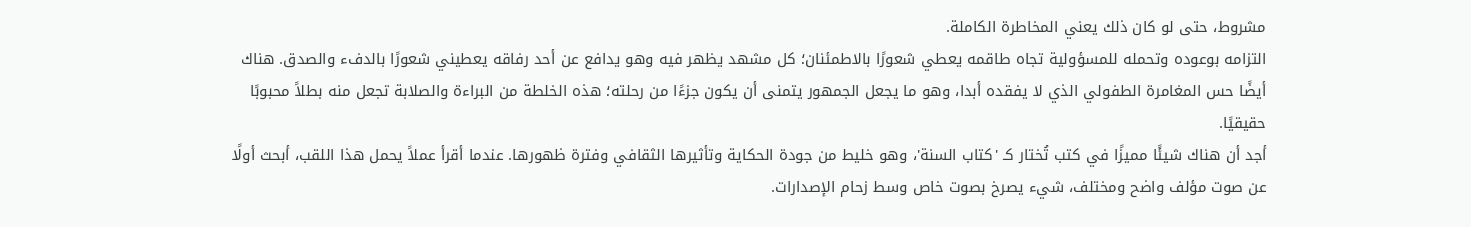مشروط، حتى لو كان ذلك يعني المخاطرة الكاملة.
التزامه بوعوده وتحمله للمسؤولية تجاه طاقمه يعطي شعورًا بالاطمئنان؛ كل مشهد يظهر فيه وهو يدافع عن أحد رفاقه يعطيني شعورًا بالدفء والصدق. هناك أيضًا حس المغامرة الطفولي الذي لا يفقده أبدا، وهو ما يجعل الجمهور يتمنى أن يكون جزءًا من رحلته؛ هذه الخلطة من البراءة والصلابة تجعل منه بطلاً محبوبًا حقيقيًا.
أجد أن هناك شيئًا مميزًا في كتب تُختار كـ 'كتاب السنة'، وهو خليط من جودة الحكاية وتأثيرها الثقافي وفترة ظهورها. عندما أقرأ عملاً يحمل هذا اللقب، أبحث أولًا عن صوت مؤلف واضح ومختلف، شيء يصرخ بصوت خاص وسط زحام الإصدارات.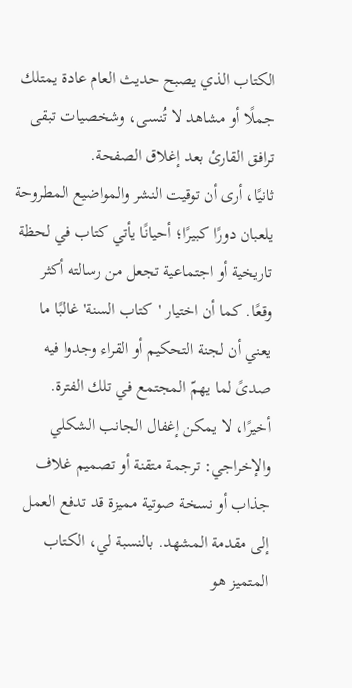الكتاب الذي يصبح حديث العام عادة يمتلك جملًا أو مشاهد لا تُنسى، وشخصيات تبقى ترافق القارئ بعد إغلاق الصفحة.
ثانيًا، أرى أن توقيت النشر والمواضيع المطروحة يلعبان دورًا كبيرًا؛ أحيانًا يأتي كتاب في لحظة تاريخية أو اجتماعية تجعل من رسالته أكثر وقعًا. كما أن اختيار 'كتاب السنة' غالبًا ما يعني أن لجنة التحكيم أو القراء وجدوا فيه صدىً لما يهمّ المجتمع في تلك الفترة.
أخيرًا، لا يمكن إغفال الجانب الشكلي والإخراجي: ترجمة متقنة أو تصميم غلاف جذاب أو نسخة صوتية مميزة قد تدفع العمل إلى مقدمة المشهد. بالنسبة لي، الكتاب المتميز هو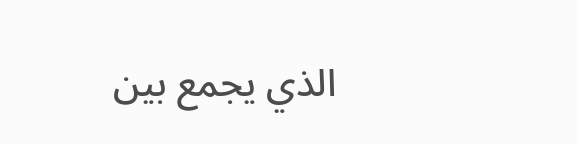الذي يجمع بين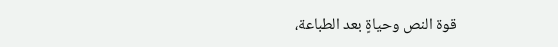قوة النص وحياةٍ بعد الطباعة،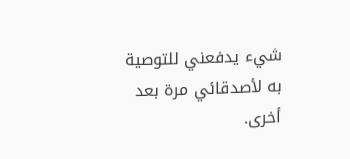شيء يدفعني للتوصية به لأصدقائي مرة بعد أخرى.